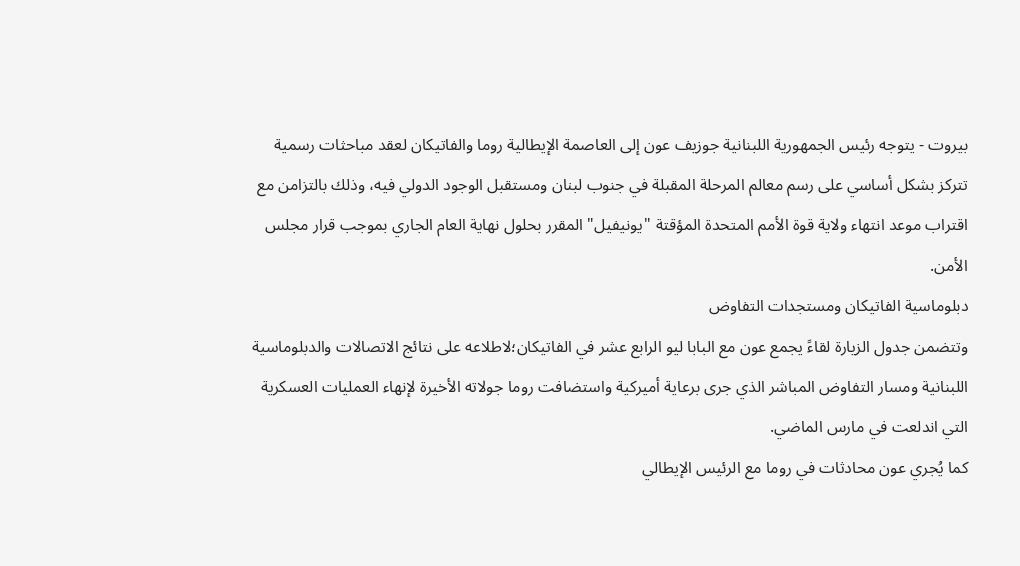بيروت - يتوجه رئيس الجمهورية اللبنانية جوزيف عون إلى العاصمة الإيطالية روما والفاتيكان لعقد مباحثات رسمية تتركز بشكل أساسي على رسم معالم المرحلة المقبلة في جنوب لبنان ومستقبل الوجود الدولي فيه، وذلك بالتزامن مع اقتراب موعد انتهاء ولاية قوة الأمم المتحدة المؤقتة "يونيفيل" المقرر بحلول نهاية العام الجاري بموجب قرار مجلس الأمن.
دبلوماسية الفاتيكان ومستجدات التفاوض
وتتضمن جدول الزيارة لقاءً يجمع عون مع البابا ليو الرابع عشر في الفاتيكان؛لاطلاعه على نتائج الاتصالات والدبلوماسية اللبنانية ومسار التفاوض المباشر الذي جرى برعاية أميركية واستضافت روما جولاته الأخيرة لإنهاء العمليات العسكرية التي اندلعت في مارس الماضي.
كما يُجري عون محادثات في روما مع الرئيس الإيطالي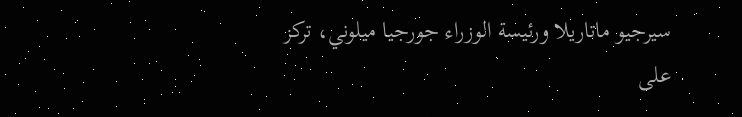سيرجيو ماتاريلا ورئيسة الوزراء جورجيا ميلوني، تركز على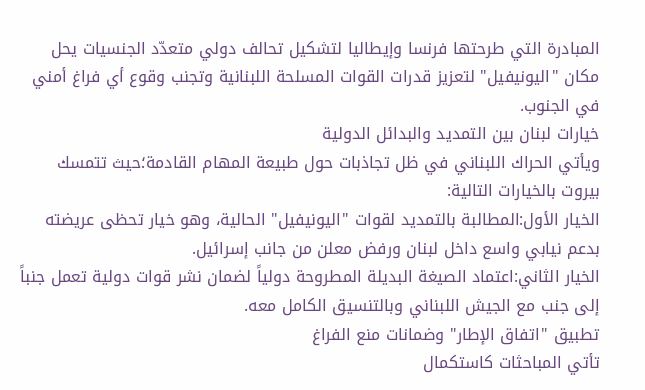المبادرة التي طرحتها فرنسا وإيطاليا لتشكيل تحالف دولي متعدّد الجنسيات يحل مكان "اليونيفيل" لتعزيز قدرات القوات المسلحة اللبنانية وتجنب وقوع أي فراغ أمني في الجنوب.
خيارات لبنان بين التمديد والبدائل الدولية
ويأتي الحراك اللبناني في ظل تجاذبات حول طبيعة المهام القادمة؛حيث تتمسك بيروت بالخيارات التالية:
الخيار الأول:المطالبة بالتمديد لقوات "اليونيفيل" الحالية، وهو خيار تحظى عريضته بدعم نيابي واسع داخل لبنان ورفض معلن من جانب إسرائيل.
الخيار الثاني:اعتماد الصيغة البديلة المطروحة دولياً لضمان نشر قوات دولية تعمل جنباً إلى جنب مع الجيش اللبناني وبالتنسيق الكامل معه.
تطبيق "اتفاق الإطار" وضمانات منع الفراغ
تأتي المباحثات كاستكمال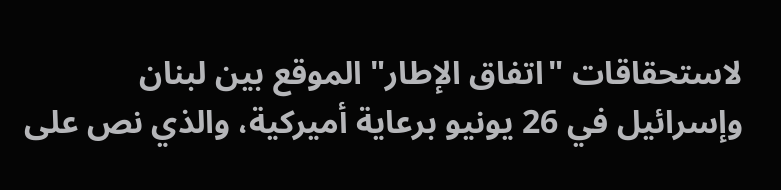لاستحقاقات "اتفاق الإطار" الموقع بين لبنان وإسرائيل في 26 يونيو برعاية أميركية، والذي نص على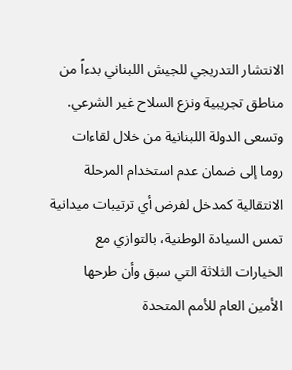الانتشار التدريجي للجيش اللبناني بدءاً من مناطق تجريبية ونزع السلاح غير الشرعي.
وتسعى الدولة اللبنانية من خلال لقاءات روما إلى ضمان عدم استخدام المرحلة الانتقالية كمدخل لفرض أي ترتيبات ميدانية تمس السيادة الوطنية، بالتوازي مع الخيارات الثلاثة التي سبق وأن طرحها الأمين العام للأمم المتحدة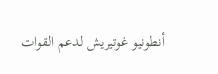أنطونيو غوتيريش لدعم القوات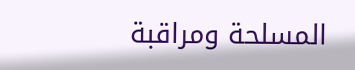المسلحة ومراقبة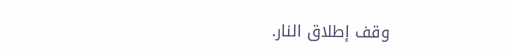وقف إطلاق النار.